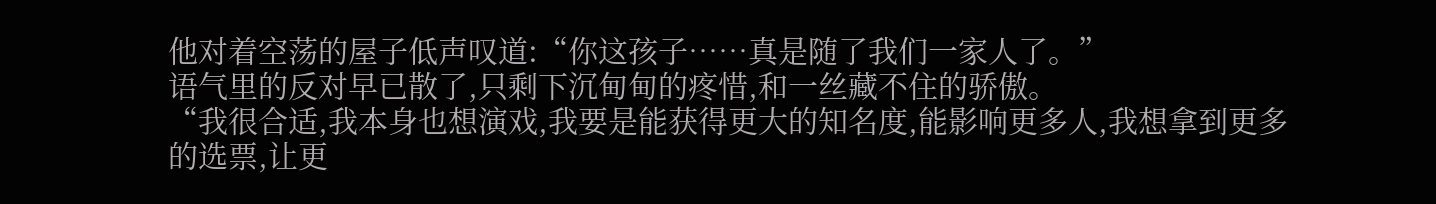他对着空荡的屋子低声叹道:“你这孩子……真是随了我们一家人了。”
语气里的反对早已散了,只剩下沉甸甸的疼惜,和一丝藏不住的骄傲。
“我很合适,我本身也想演戏,我要是能获得更大的知名度,能影响更多人,我想拿到更多的选票,让更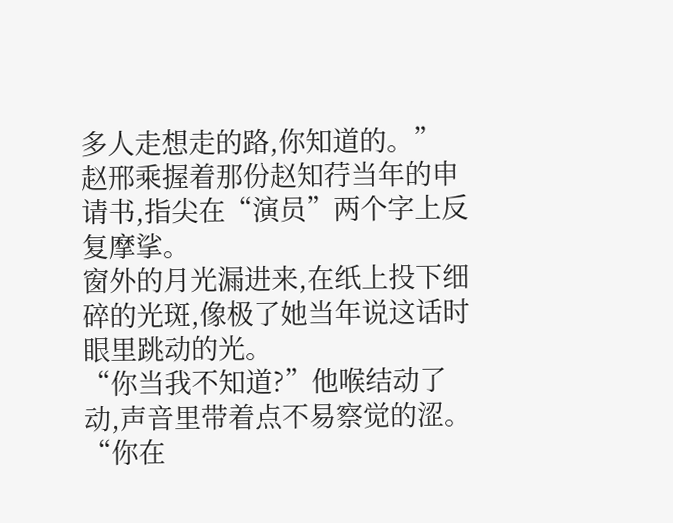多人走想走的路,你知道的。”
赵邢乘握着那份赵知荇当年的申请书,指尖在“演员”两个字上反复摩挲。
窗外的月光漏进来,在纸上投下细碎的光斑,像极了她当年说这话时眼里跳动的光。
“你当我不知道?”他喉结动了动,声音里带着点不易察觉的涩。
“你在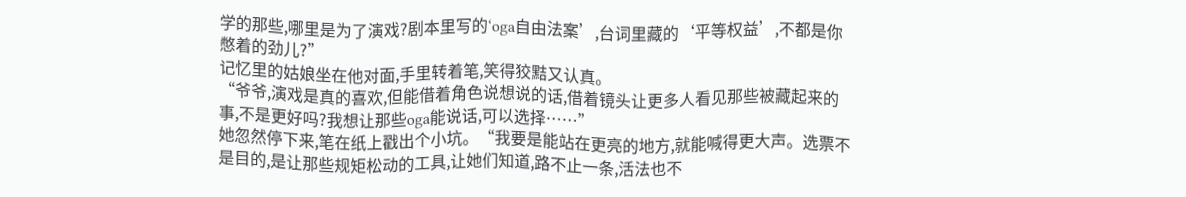学的那些,哪里是为了演戏?剧本里写的‘oga自由法案’,台词里藏的‘平等权益’,不都是你憋着的劲儿?”
记忆里的姑娘坐在他对面,手里转着笔,笑得狡黠又认真。
“爷爷,演戏是真的喜欢,但能借着角色说想说的话,借着镜头让更多人看见那些被藏起来的事,不是更好吗?我想让那些oga能说话,可以选择……”
她忽然停下来,笔在纸上戳出个小坑。“我要是能站在更亮的地方,就能喊得更大声。选票不是目的,是让那些规矩松动的工具,让她们知道,路不止一条,活法也不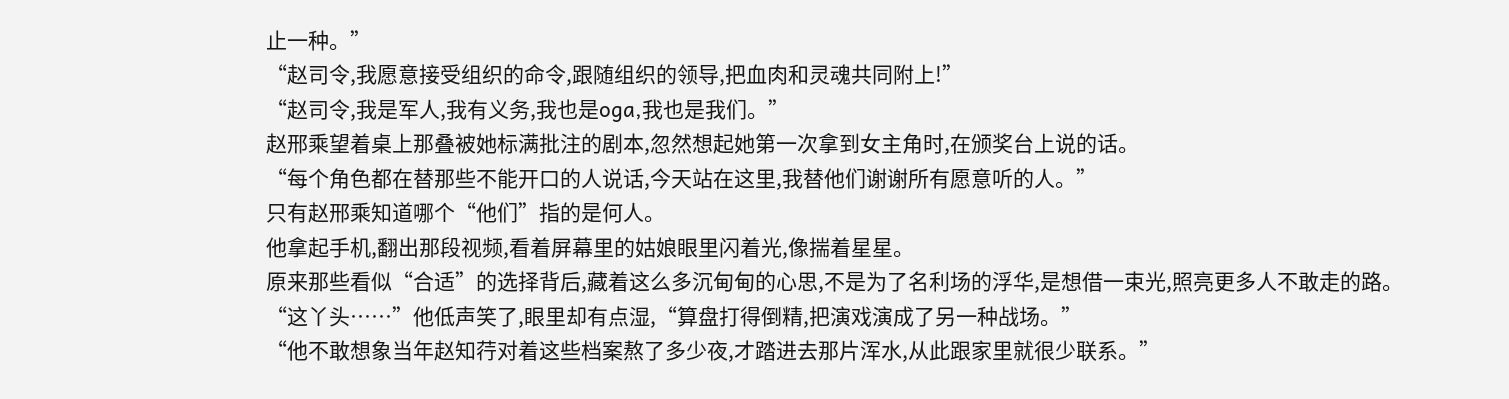止一种。”
“赵司令,我愿意接受组织的命令,跟随组织的领导,把血肉和灵魂共同附上!”
“赵司令,我是军人,我有义务,我也是oga,我也是我们。”
赵邢乘望着桌上那叠被她标满批注的剧本,忽然想起她第一次拿到女主角时,在颁奖台上说的话。
“每个角色都在替那些不能开口的人说话,今天站在这里,我替他们谢谢所有愿意听的人。”
只有赵邢乘知道哪个“他们”指的是何人。
他拿起手机,翻出那段视频,看着屏幕里的姑娘眼里闪着光,像揣着星星。
原来那些看似“合适”的选择背后,藏着这么多沉甸甸的心思,不是为了名利场的浮华,是想借一束光,照亮更多人不敢走的路。
“这丫头……”他低声笑了,眼里却有点湿,“算盘打得倒精,把演戏演成了另一种战场。”
“他不敢想象当年赵知荇对着这些档案熬了多少夜,才踏进去那片浑水,从此跟家里就很少联系。”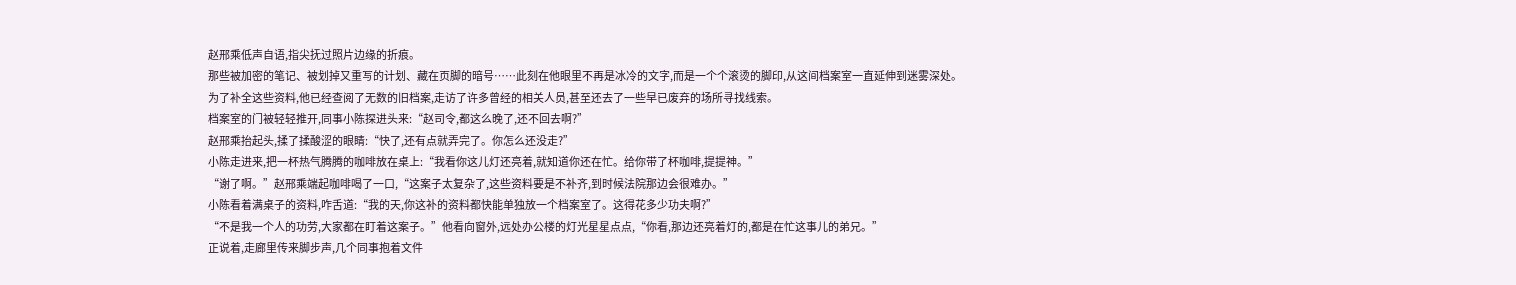赵邢乘低声自语,指尖抚过照片边缘的折痕。
那些被加密的笔记、被划掉又重写的计划、藏在页脚的暗号……此刻在他眼里不再是冰冷的文字,而是一个个滚烫的脚印,从这间档案室一直延伸到迷雾深处。
为了补全这些资料,他已经查阅了无数的旧档案,走访了许多曾经的相关人员,甚至还去了一些早已废弃的场所寻找线索。
档案室的门被轻轻推开,同事小陈探进头来:“赵司令,都这么晚了,还不回去啊?”
赵邢乘抬起头,揉了揉酸涩的眼睛:“快了,还有点就弄完了。你怎么还没走?”
小陈走进来,把一杯热气腾腾的咖啡放在桌上:“我看你这儿灯还亮着,就知道你还在忙。给你带了杯咖啡,提提神。”
“谢了啊。”赵邢乘端起咖啡喝了一口,“这案子太复杂了,这些资料要是不补齐,到时候法院那边会很难办。”
小陈看着满桌子的资料,咋舌道:“我的天,你这补的资料都快能单独放一个档案室了。这得花多少功夫啊?”
“不是我一个人的功劳,大家都在盯着这案子。”他看向窗外,远处办公楼的灯光星星点点,“你看,那边还亮着灯的,都是在忙这事儿的弟兄。”
正说着,走廊里传来脚步声,几个同事抱着文件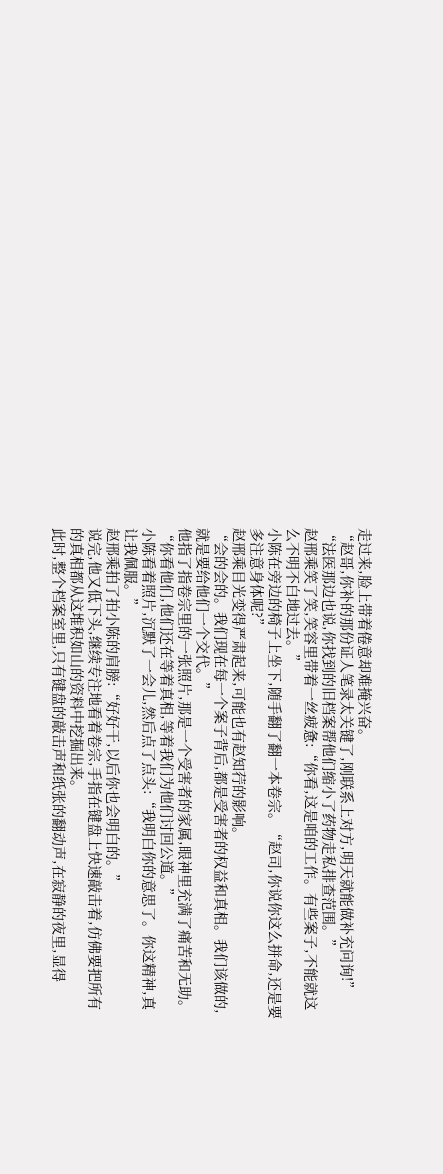走过来,脸上带着倦意却难掩兴奋。
“赵哥,你补的那份证人笔录太关键了,刚联系上对方,明天就能做补充问询!”
“法医那边也说,你找到的旧档案帮他们缩小了药物走私排查范围。”
赵邢乘笑了笑,笑容里带着一丝疲惫:“你看,这是咱的工作。有些案子,不能就这么不明不白地过去。”
小陈在旁边的椅子上坐下,随手翻了翻一本卷宗。“赵司,你说你这么拼命,还是要多注意身体呢?”
赵邢乘目光变得严肃起来,可能也有赵知荇的影响。
“会的会的。我们现在每一个案子背后,都是受害者的权益和真相。我们该做的,就是要给他们一个交代。”
他指了指卷宗里的一张照片,那是一个受害者的家属,眼神里充满了痛苦和无助。
“你看他们,他们还在等着真相,等着我们为他们讨回公道。”
小陈看着照片,沉默了一会儿,然后点了点头:“我明白你的意思了。你这精神,真让我佩服。”
赵邢乘拍了拍小陈的肩膀:“好好干,以后你也会明白的。”
说完,他又低下头,继续专注地看着卷宗,手指在键盘上快速敲击着,仿佛要把所有的真相都从这堆积如山的资料中挖掘出来。
此时,整个档案室里,只有键盘的敲击声和纸张的翻动声,在寂静的夜里,显得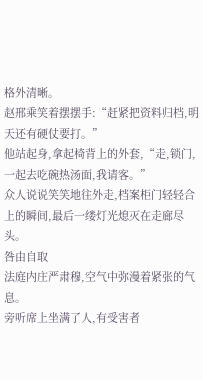格外清晰。
赵邢乘笑着摆摆手:“赶紧把资料归档,明天还有硬仗要打。”
他站起身,拿起椅背上的外套,“走,锁门,一起去吃碗热汤面,我请客。”
众人说说笑笑地往外走,档案柜门轻轻合上的瞬间,最后一缕灯光熄灭在走廊尽头。
咎由自取
法庭内庄严肃穆,空气中弥漫着紧张的气息。
旁听席上坐满了人,有受害者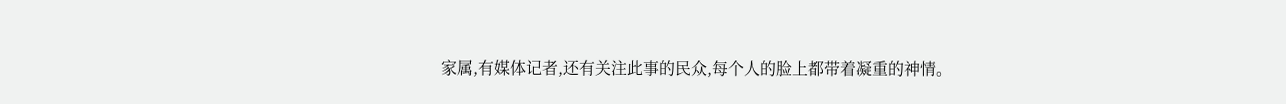家属,有媒体记者,还有关注此事的民众,每个人的脸上都带着凝重的神情。